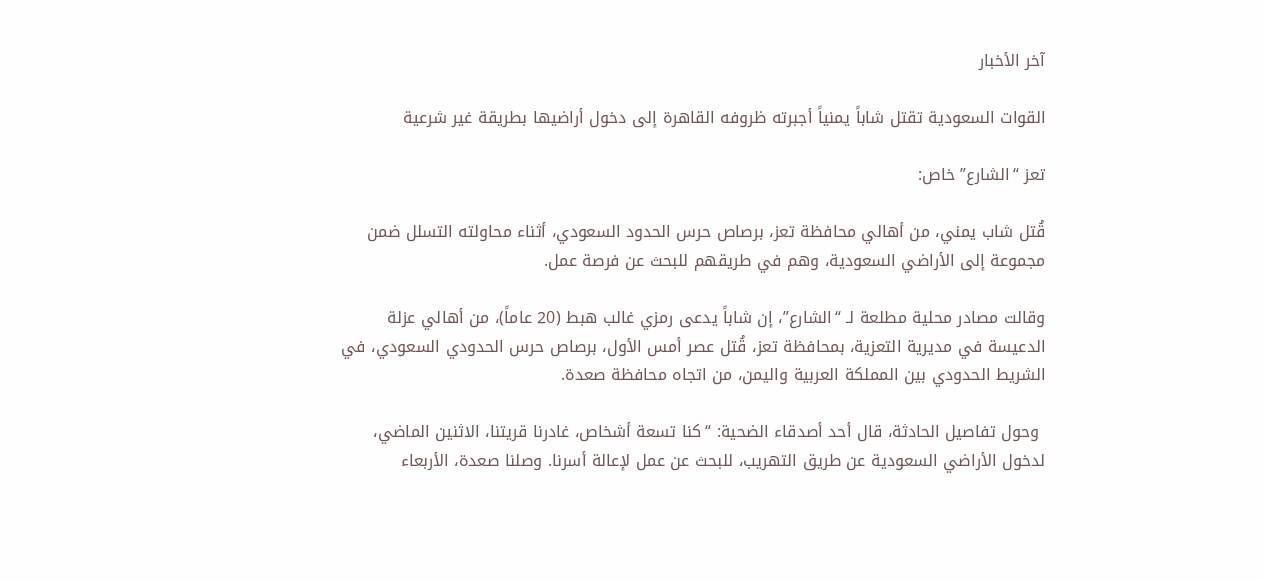آخر الأخبار

القوات السعودية تقتل شاباً يمنياً أجبرته ظروفه القاهرة إلى دخول أراضيها بطريقة غير شرعية

تعز “الشارع” خاص:

قُتل شاب يمني، من أهالي محافظة تعز، برصاص حرس الحدود السعودي، أثناء محاولته التسلل ضمن مجموعة إلى الأراضي السعودية، وهم في طريقهم للبحث عن فرصة عمل.

وقالت مصادر محلية مطلعة لـ “الشارع”، إن شاباً يدعى رمزي غالب هبط (20 عاماً)، من أهالي عزلة الدعيسة في مديرية التعزية، بمحافظة تعز، قُتل عصر أمس الأول، برصاص حرس الحدودي السعودي، في الشريط الحدودي بين المملكة العربية واليمن، من اتجاه محافظة صعدة.

 وحول تفاصيل الحادثة، قال أحد أصدقاء الضحية: “كنا تسعة أشخاص، غادرنا قريتنا، الاثنين الماضي، لدخول الأراضي السعودية عن طريق التهريب، للبحث عن عمل لإعالة أسرنا. وصلنا صعدة، الأربعاء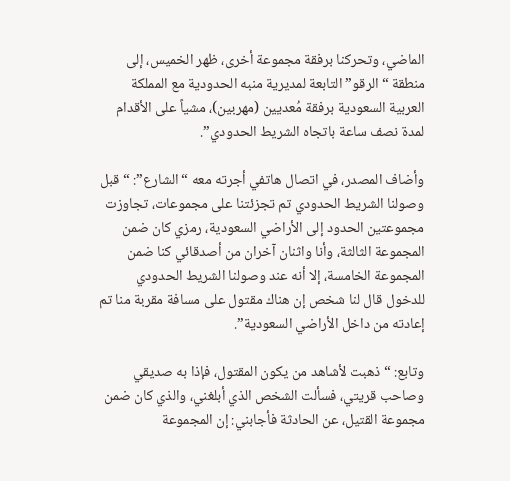الماضي، وتحركنا برفقة مجموعة أخرى، ظهر الخميس، إلى منطقة “الرقو” التابعة لمديرية منبه الحدودية مع المملكة العربية السعودية برفقة مُعديين (مهربين)، مشياً على الأقدام لمدة نصف ساعة باتجاه الشريط الحدودي”.

وأضاف المصدر، في اتصال هاتفي أجرته معه “الشارع”: “قبل وصولنا الشريط الحدودي تم تجزئتنا على مجموعات، تجاوزت مجموعتين الحدود إلى الأراضي السعودية، رمزي كان ضمن المجموعة الثالثة، وأنا واثنان آخران من أصدقائي كنا ضمن المجموعة الخامسة، إلا أنه عند وصولنا الشريط الحدودي للدخول قال لنا شخص إن هناك مقتول على مسافة مقربة منا تم إعادته من داخل الأراضي السعودية”.

وتابع: “ذهبت لأشاهد من يكون المقتول، فإذا به صديقي وصاحب قريتي، فسألت الشخص الذي أبلغني، والذي كان ضمن مجموعة القتيل، عن الحادثة فأجابني: إن المجموعة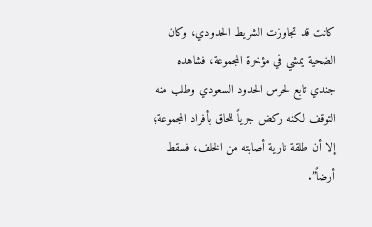كانت قد تجاوزت الشريط الحدودي، وكان الضحية يمشي في مؤخرة المجموعة، فشاهده جندي تابع لحرس الحدود السعودي وطلب منه التوقف لكنه ركض جرياً للحاق بأفراد المجموعة؛ إلا أن طلقة نارية أصابته من الخلف، فسقط أرضاً”.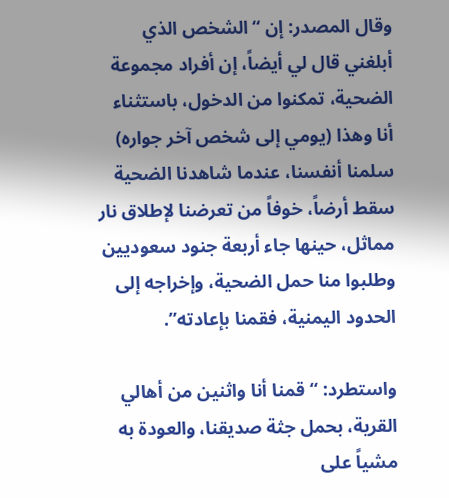وقال المصدر: إن “الشخص الذي أبلغني قال لي أيضاً، إن أفراد مجموعة الضحية، تمكنوا من الدخول، باستثناء أنا وهذا (يومي إلى شخص آخر جواره) سلمنا أنفسنا، عندما شاهدنا الضحية سقط أرضاً، خوفاً من تعرضنا لإطلاق نار مماثل، حينها جاء أربعة جنود سعوديين وطلبوا منا حمل الضحية، وإخراجه إلى الحدود اليمنية، فقمنا بإعادته”.

واستطرد: “قمنا أنا واثنين من أهالي القرية، بحمل جثة صديقنا، والعودة به مشياً على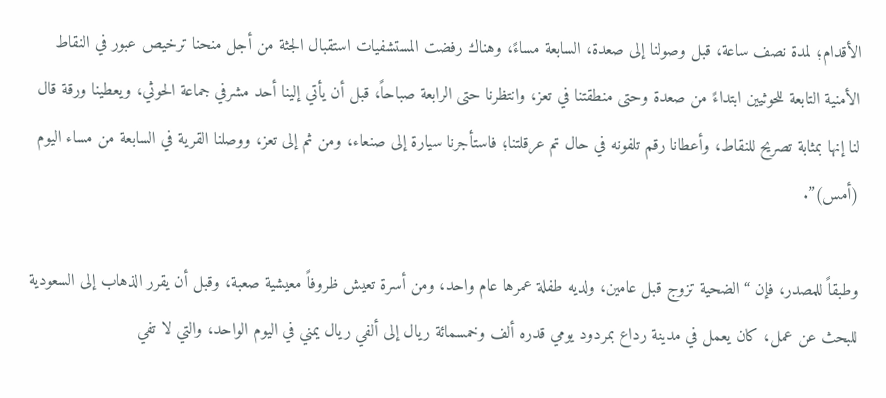الأقدام؛ لمدة نصف ساعة، قبل وصولنا إلى صعدة، السابعة مساءً، وهناك رفضت المستشفيات استقبال الجثة من أجل منحنا ترخيص عبور في النقاط الأمنية التابعة للحوثيين ابتداءً من صعدة وحتى منطقتنا في تعز، وانتظرنا حتى الرابعة صباحاً، قبل أن يأتي إلينا أحد مشرفي جماعة الحوثي، ويعطينا ورقة قال لنا إنها بمثابة تصريح للنقاط، وأعطانا رقم تلفونه في حال تم عرقلتنا؛ فاستأجرنا سيارة إلى صنعاء، ومن ثم إلى تعز، ووصلنا القرية في السابعة من مساء اليوم (أمس)”.

وطبقاً للمصدر، فإن “الضحية تزوج قبل عامين، ولديه طفلة عمرها عام واحد، ومن أسرة تعيش ظروفاً معيشية صعبة، وقبل أن يقرر الذهاب إلى السعودية للبحث عن عمل، كان يعمل في مدينة رداع بمردود يومي قدره ألف وخمسمائة ريال إلى ألفي ريال يمني في اليوم الواحد، والتي لا تفي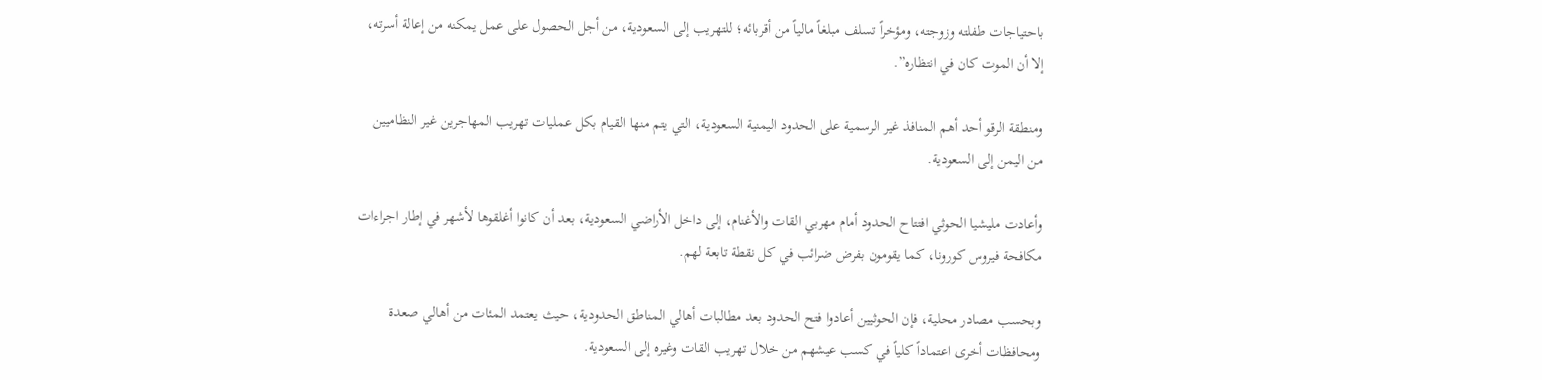باحتياجات طفلته وزوجته، ومؤخراً تسلف مبلغاً مالياً من أقربائه؛ للتهريب إلى السعودية، من أجل الحصول على عمل يمكنه من إعالة أسرته، إلا أن الموت كان في انتظاره”.

ومنطقة الرقو أحد أهم المنافذ غير الرسمية على الحدود اليمنية السعودية، التي يتم منها القيام بكل عمليات تهريب المهاجرين غير النظاميين من اليمن إلى السعودية.

وأعادت مليشيا الحوثي افتتاح الحدود أمام مهربي القات والأغنام، إلى داخل الأراضي السعودية، بعد أن كانوا أغلقوها لأشهر في إطار اجراءات مكافحة فيروس كورونا، كما يقومون بفرض ضرائب في كل نقطة تابعة لهم.

وبحسب مصادر محلية، فإن الحوثيين أعادوا فتح الحدود بعد مطالبات أهالي المناطق الحدودية، حيث يعتمد المئات من أهالي صعدة ومحافظات أخرى اعتماداً كلياً في كسب عيشهم من خلال تهريب القات وغيره إلى السعودية.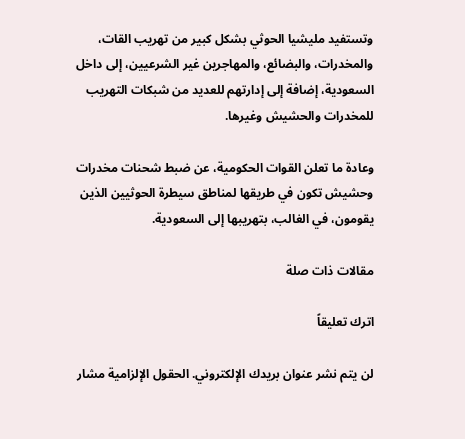وتستفيد مليشيا الحوثي بشكل كبير من تهريب القات، والمخدرات، والبضائع، والمهاجرين غير الشرعيين، إلى داخل السعودية، إضافة إلى إدارتهم للعديد من شبكات التهريب للمخدرات والحشيش وغيرها.

وعادة ما تعلن القوات الحكومية، عن ضبط شحنات مخدرات وحشيش تكون في طريقها لمناطق سيطرة الحوثيين الذين يقومون، في الغالب، بتهريبها إلى السعودية.

مقالات ذات صلة

اترك تعليقاً

لن يتم نشر عنوان بريدك الإلكتروني. الحقول الإلزامية مشار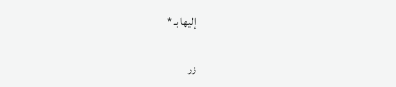إليها بـ *

زر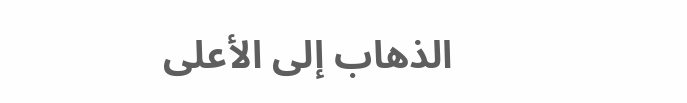الذهاب إلى الأعلى